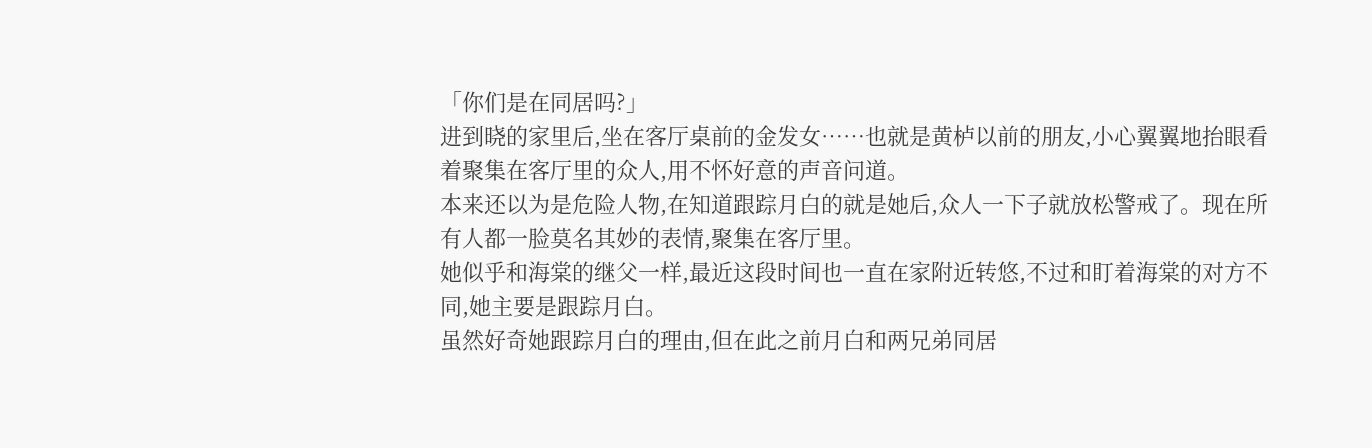「你们是在同居吗?」
进到晓的家里后,坐在客厅桌前的金发女……也就是黄栌以前的朋友,小心翼翼地抬眼看着聚集在客厅里的众人,用不怀好意的声音问道。
本来还以为是危险人物,在知道跟踪月白的就是她后,众人一下子就放松警戒了。现在所有人都一脸莫名其妙的表情,聚集在客厅里。
她似乎和海棠的继父一样,最近这段时间也一直在家附近转悠,不过和盯着海棠的对方不同,她主要是跟踪月白。
虽然好奇她跟踪月白的理由,但在此之前月白和两兄弟同居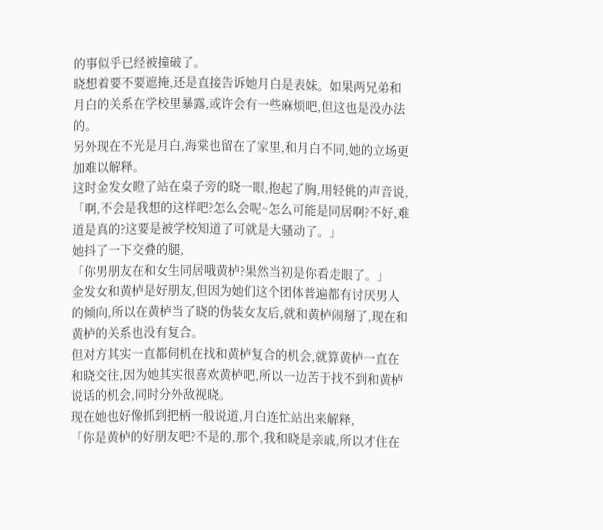的事似乎已经被撞破了。
晓想着要不要遮掩,还是直接告诉她月白是表妹。如果两兄弟和月白的关系在学校里暴露,或许会有一些麻烦吧,但这也是没办法的。
另外现在不光是月白,海棠也留在了家里,和月白不同,她的立场更加难以解释。
这时金发女瞪了站在桌子旁的晓一眼,抱起了胸,用轻佻的声音说,
「啊,不会是我想的这样吧?怎么会呢~怎么可能是同居啊?不好,难道是真的?这要是被学校知道了可就是大骚动了。」
她抖了一下交叠的腿,
「你男朋友在和女生同居哦黄栌?果然当初是你看走眼了。」
金发女和黄栌是好朋友,但因为她们这个团体普遍都有讨厌男人的倾向,所以在黄栌当了晓的伪装女友后,就和黄栌闹掰了,现在和黄栌的关系也没有复合。
但对方其实一直都伺机在找和黄栌复合的机会,就算黄栌一直在和晓交往,因为她其实很喜欢黄栌吧,所以一边苦于找不到和黄栌说话的机会,同时分外敌视晓。
现在她也好像抓到把柄一般说道,月白连忙站出来解释,
「你是黄栌的好朋友吧?不是的,那个,我和晓是亲戚,所以才住在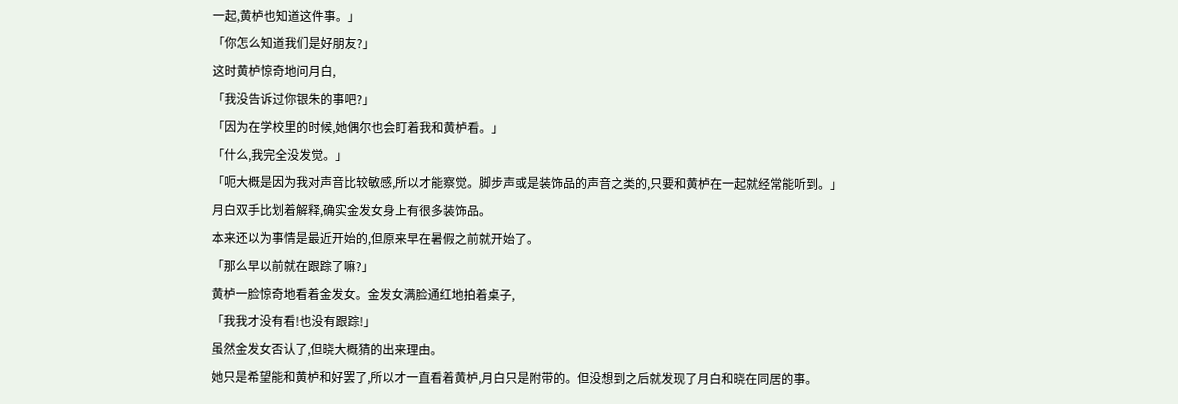一起,黄栌也知道这件事。」
「你怎么知道我们是好朋友?」
这时黄栌惊奇地问月白,
「我没告诉过你银朱的事吧?」
「因为在学校里的时候,她偶尔也会盯着我和黄栌看。」
「什么,我完全没发觉。」
「呃大概是因为我对声音比较敏感,所以才能察觉。脚步声或是装饰品的声音之类的,只要和黄栌在一起就经常能听到。」
月白双手比划着解释,确实金发女身上有很多装饰品。
本来还以为事情是最近开始的,但原来早在暑假之前就开始了。
「那么早以前就在跟踪了嘛?」
黄栌一脸惊奇地看着金发女。金发女满脸通红地拍着桌子,
「我我才没有看!也没有跟踪!」
虽然金发女否认了,但晓大概猜的出来理由。
她只是希望能和黄栌和好罢了,所以才一直看着黄栌,月白只是附带的。但没想到之后就发现了月白和晓在同居的事。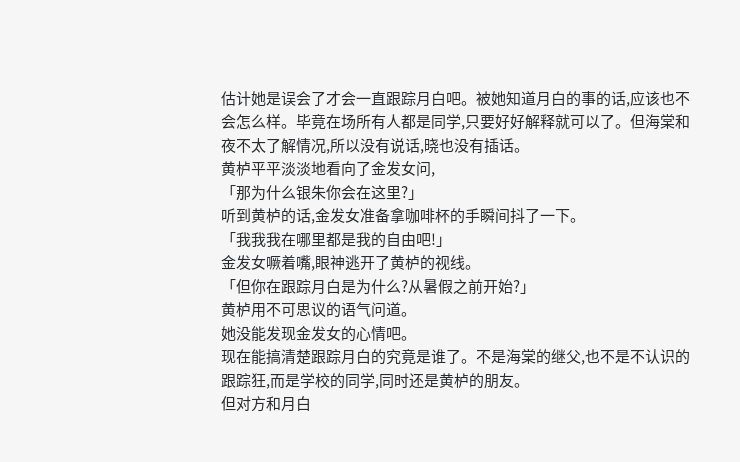估计她是误会了才会一直跟踪月白吧。被她知道月白的事的话,应该也不会怎么样。毕竟在场所有人都是同学,只要好好解释就可以了。但海棠和夜不太了解情况,所以没有说话,晓也没有插话。
黄栌平平淡淡地看向了金发女问,
「那为什么银朱你会在这里?」
听到黄栌的话,金发女准备拿咖啡杯的手瞬间抖了一下。
「我我我在哪里都是我的自由吧!」
金发女噘着嘴,眼神逃开了黄栌的视线。
「但你在跟踪月白是为什么?从暑假之前开始?」
黄栌用不可思议的语气问道。
她没能发现金发女的心情吧。
现在能搞清楚跟踪月白的究竟是谁了。不是海棠的继父,也不是不认识的跟踪狂,而是学校的同学,同时还是黄栌的朋友。
但对方和月白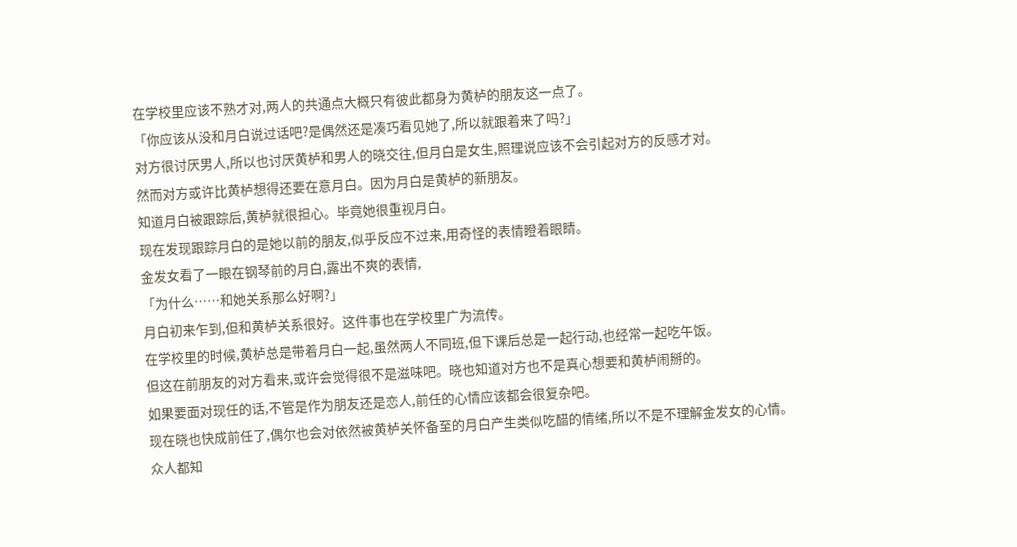在学校里应该不熟才对,两人的共通点大概只有彼此都身为黄栌的朋友这一点了。
「你应该从没和月白说过话吧?是偶然还是凑巧看见她了,所以就跟着来了吗?」
对方很讨厌男人,所以也讨厌黄栌和男人的晓交往,但月白是女生,照理说应该不会引起对方的反感才对。
然而对方或许比黄栌想得还要在意月白。因为月白是黄栌的新朋友。
知道月白被跟踪后,黄栌就很担心。毕竟她很重视月白。
现在发现跟踪月白的是她以前的朋友,似乎反应不过来,用奇怪的表情瞪着眼睛。
金发女看了一眼在钢琴前的月白,露出不爽的表情,
「为什么……和她关系那么好啊?」
月白初来乍到,但和黄栌关系很好。这件事也在学校里广为流传。
在学校里的时候,黄栌总是带着月白一起,虽然两人不同班,但下课后总是一起行动,也经常一起吃午饭。
但这在前朋友的对方看来,或许会觉得很不是滋味吧。晓也知道对方也不是真心想要和黄栌闹掰的。
如果要面对现任的话,不管是作为朋友还是恋人,前任的心情应该都会很复杂吧。
现在晓也快成前任了,偶尔也会对依然被黄栌关怀备至的月白产生类似吃醋的情绪,所以不是不理解金发女的心情。
众人都知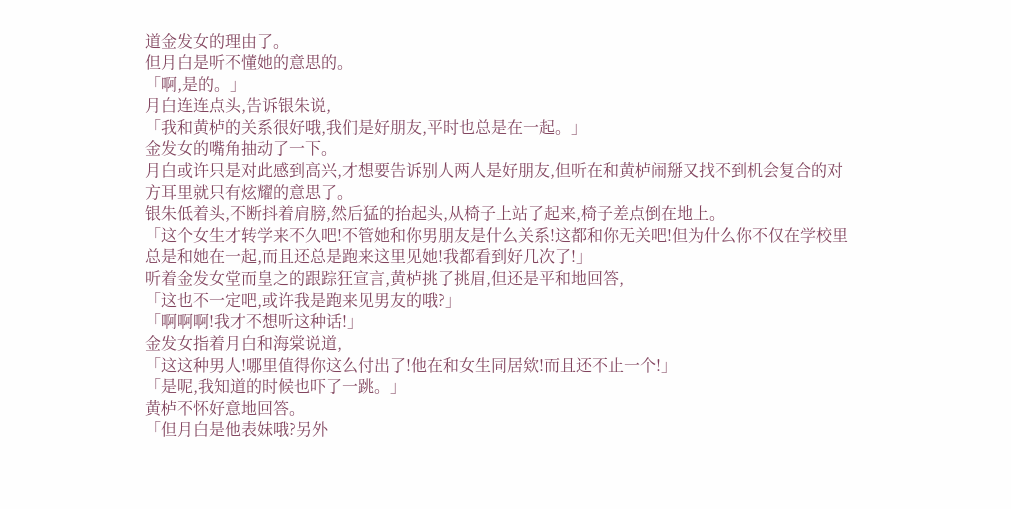道金发女的理由了。
但月白是听不懂她的意思的。
「啊,是的。」
月白连连点头,告诉银朱说,
「我和黄栌的关系很好哦,我们是好朋友,平时也总是在一起。」
金发女的嘴角抽动了一下。
月白或许只是对此感到高兴,才想要告诉别人两人是好朋友,但听在和黄栌闹掰又找不到机会复合的对方耳里就只有炫耀的意思了。
银朱低着头,不断抖着肩膀,然后猛的抬起头,从椅子上站了起来,椅子差点倒在地上。
「这个女生才转学来不久吧!不管她和你男朋友是什么关系!这都和你无关吧!但为什么你不仅在学校里总是和她在一起,而且还总是跑来这里见她!我都看到好几次了!」
听着金发女堂而皇之的跟踪狂宣言,黄栌挑了挑眉,但还是平和地回答,
「这也不一定吧,或许我是跑来见男友的哦?」
「啊啊啊!我才不想听这种话!」
金发女指着月白和海棠说道,
「这这种男人!哪里值得你这么付出了!他在和女生同居欸!而且还不止一个!」
「是呢,我知道的时候也吓了一跳。」
黄栌不怀好意地回答。
「但月白是他表妹哦?另外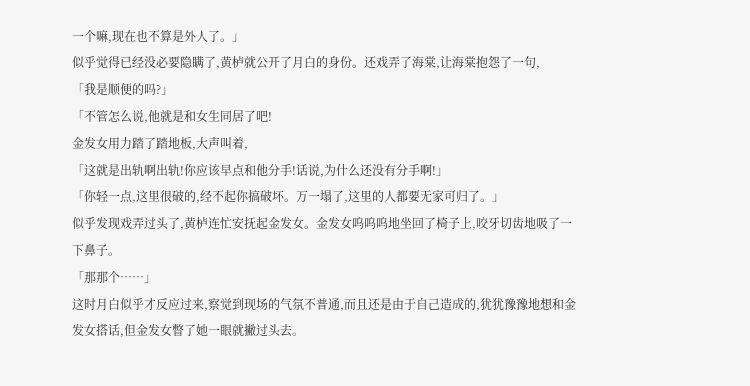一个嘛,现在也不算是外人了。」
似乎觉得已经没必要隐瞒了,黄栌就公开了月白的身份。还戏弄了海棠,让海棠抱怨了一句,
「我是顺便的吗?」
「不管怎么说,他就是和女生同居了吧!
金发女用力踏了踏地板,大声叫着,
「这就是出轨啊出轨!你应该早点和他分手!话说,为什么还没有分手啊!」
「你轻一点,这里很破的,经不起你搞破坏。万一塌了,这里的人都要无家可归了。」
似乎发现戏弄过头了,黄栌连忙安抚起金发女。金发女呜呜呜地坐回了椅子上,咬牙切齿地吸了一下鼻子。
「那那个……」
这时月白似乎才反应过来,察觉到现场的气氛不普通,而且还是由于自己造成的,犹犹豫豫地想和金发女搭话,但金发女瞥了她一眼就撇过头去。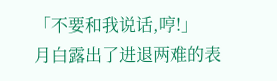「不要和我说话,哼!」
月白露出了进退两难的表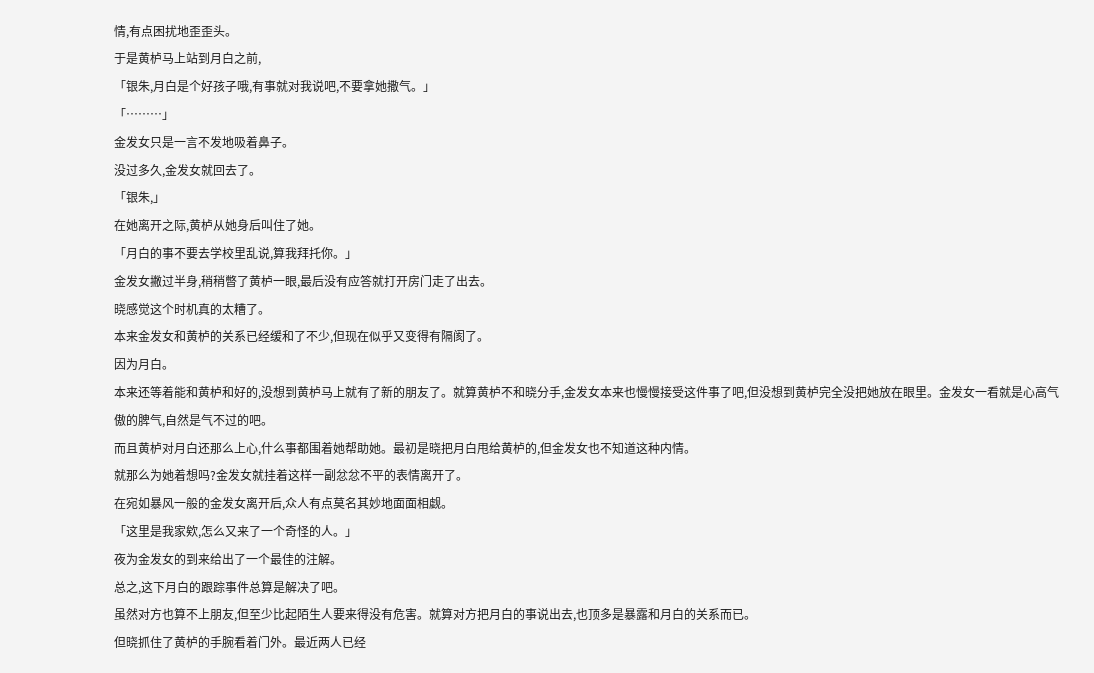情,有点困扰地歪歪头。
于是黄栌马上站到月白之前,
「银朱,月白是个好孩子哦,有事就对我说吧,不要拿她撒气。」
「………」
金发女只是一言不发地吸着鼻子。
没过多久,金发女就回去了。
「银朱,」
在她离开之际,黄栌从她身后叫住了她。
「月白的事不要去学校里乱说,算我拜托你。」
金发女撇过半身,稍稍暼了黄栌一眼,最后没有应答就打开房门走了出去。
晓感觉这个时机真的太糟了。
本来金发女和黄栌的关系已经缓和了不少,但现在似乎又变得有隔阂了。
因为月白。
本来还等着能和黄栌和好的,没想到黄栌马上就有了新的朋友了。就算黄栌不和晓分手,金发女本来也慢慢接受这件事了吧,但没想到黄栌完全没把她放在眼里。金发女一看就是心高气傲的脾气,自然是气不过的吧。
而且黄栌对月白还那么上心,什么事都围着她帮助她。最初是晓把月白甩给黄栌的,但金发女也不知道这种内情。
就那么为她着想吗?金发女就挂着这样一副忿忿不平的表情离开了。
在宛如暴风一般的金发女离开后,众人有点莫名其妙地面面相觑。
「这里是我家欸,怎么又来了一个奇怪的人。」
夜为金发女的到来给出了一个最佳的注解。
总之,这下月白的跟踪事件总算是解决了吧。
虽然对方也算不上朋友,但至少比起陌生人要来得没有危害。就算对方把月白的事说出去,也顶多是暴露和月白的关系而已。
但晓抓住了黄栌的手腕看着门外。最近两人已经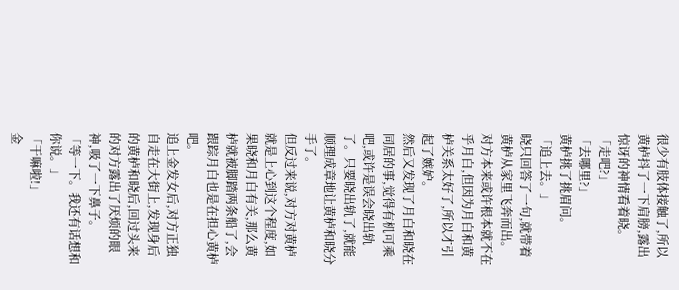很少有肢体接触了,所以黄栌抖了一下肩膀,露出惊讶的神情看着晓。
「走吧?」
「去哪里?」
黄栌挑了挑眉问。
「追上去。」
晓只回答了一句,就带着黄栌从家里飞奔而出。
对方本来或许根本就不在乎月白,但因为月白和黄栌关系太好了,所以才引起了嫉妒。
然后又发现了月白和晓在同居的事,觉得有机可乘吧,或许是误会晓出轨了。只要晓出轨了,就能顺理成章地让黄栌和晓分手了。
但反过来说,对方对黄栌就是上心到这个程度,如果晓和月白有关,那么黄栌就被脚踏两条船了,会跟踪月白也是在担心黄栌吧。
追上金发女后,对方正独自走在大街上,发现身后的黄栌和晓后,回过头来的对方露出了厌烦的眼神,吸了一下鼻子。
「等一下。我还有话想和你说。」
「干嘛啦!」
金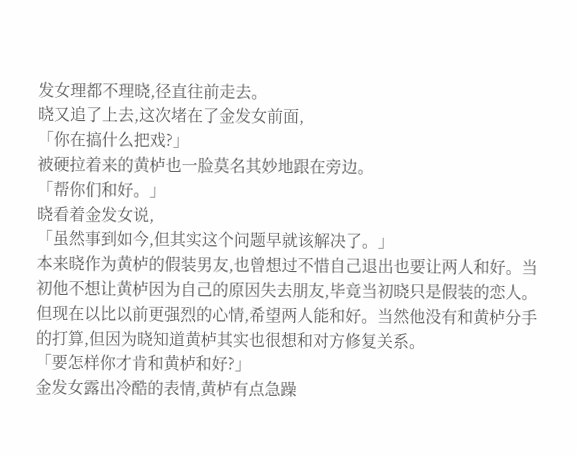发女理都不理晓,径直往前走去。
晓又追了上去,这次堵在了金发女前面,
「你在搞什么把戏?」
被硬拉着来的黄栌也一脸莫名其妙地跟在旁边。
「帮你们和好。」
晓看着金发女说,
「虽然事到如今,但其实这个问题早就该解决了。」
本来晓作为黄栌的假装男友,也曾想过不惜自己退出也要让两人和好。当初他不想让黄栌因为自己的原因失去朋友,毕竟当初晓只是假装的恋人。
但现在以比以前更强烈的心情,希望两人能和好。当然他没有和黄栌分手的打算,但因为晓知道黄栌其实也很想和对方修复关系。
「要怎样你才肯和黄栌和好?」
金发女露出冷酷的表情,黄栌有点急躁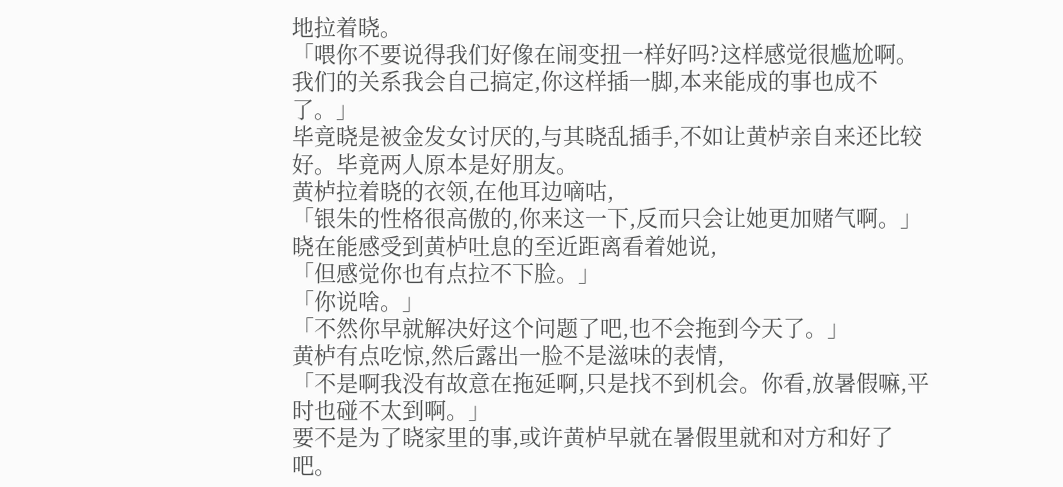地拉着晓。
「喂你不要说得我们好像在闹变扭一样好吗?这样感觉很尴尬啊。我们的关系我会自己搞定,你这样插一脚,本来能成的事也成不了。」
毕竟晓是被金发女讨厌的,与其晓乱插手,不如让黄栌亲自来还比较好。毕竟两人原本是好朋友。
黄栌拉着晓的衣领,在他耳边嘀咕,
「银朱的性格很高傲的,你来这一下,反而只会让她更加赌气啊。」
晓在能感受到黄栌吐息的至近距离看着她说,
「但感觉你也有点拉不下脸。」
「你说啥。」
「不然你早就解决好这个问题了吧,也不会拖到今天了。」
黄栌有点吃惊,然后露出一脸不是滋味的表情,
「不是啊我没有故意在拖延啊,只是找不到机会。你看,放暑假嘛,平时也碰不太到啊。」
要不是为了晓家里的事,或许黄栌早就在暑假里就和对方和好了吧。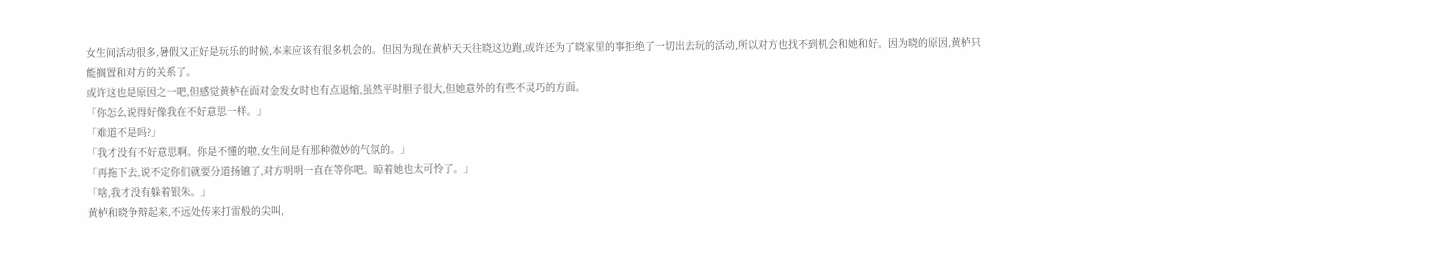女生间活动很多,暑假又正好是玩乐的时候,本来应该有很多机会的。但因为现在黄栌天天往晓这边跑,或许还为了晓家里的事拒绝了一切出去玩的活动,所以对方也找不到机会和她和好。因为晓的原因,黄栌只能搁置和对方的关系了。
或许这也是原因之一吧,但感觉黄栌在面对金发女时也有点退缩,虽然平时胆子很大,但她意外的有些不灵巧的方面。
「你怎么说得好像我在不好意思一样。」
「难道不是吗?」
「我才没有不好意思啊。你是不懂的啦,女生间是有那种微妙的气氛的。」
「再拖下去,说不定你们就要分道扬镳了,对方明明一直在等你吧。晾着她也太可怜了。」
「啥,我才没有躲着银朱。」
黄栌和晓争辩起来,不远处传来打雷般的尖叫,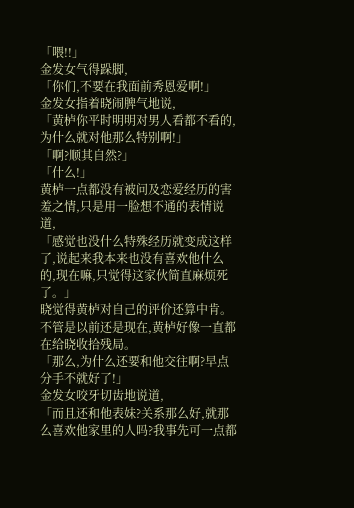「喂!!」
金发女气得跺脚,
「你们,不要在我面前秀恩爱啊!」
金发女指着晓闹脾气地说,
「黄栌你平时明明对男人看都不看的,为什么就对他那么特别啊!」
「啊?顺其自然?」
「什么!」
黄栌一点都没有被问及恋爱经历的害羞之情,只是用一脸想不通的表情说道,
「感觉也没什么特殊经历就变成这样了,说起来我本来也没有喜欢他什么的,现在嘛,只觉得这家伙简直麻烦死了。」
晓觉得黄栌对自己的评价还算中肯。不管是以前还是现在,黄栌好像一直都在给晓收拾残局。
「那么,为什么还要和他交往啊?早点分手不就好了!」
金发女咬牙切齿地说道,
「而且还和他表妹?关系那么好,就那么喜欢他家里的人吗?我事先可一点都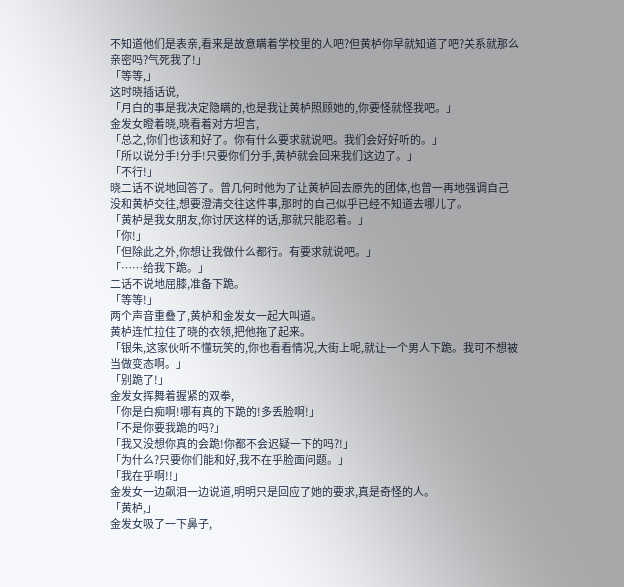不知道他们是表亲,看来是故意瞒着学校里的人吧?但黄栌你早就知道了吧?关系就那么亲密吗?气死我了!」
「等等,」
这时晓插话说,
「月白的事是我决定隐瞒的,也是我让黄栌照顾她的,你要怪就怪我吧。」
金发女瞪着晓,晓看着对方坦言,
「总之,你们也该和好了。你有什么要求就说吧。我们会好好听的。」
「所以说分手!分手!只要你们分手,黄栌就会回来我们这边了。」
「不行!」
晓二话不说地回答了。曾几何时他为了让黄栌回去原先的团体,也曾一再地强调自己没和黄栌交往,想要澄清交往这件事,那时的自己似乎已经不知道去哪儿了。
「黄栌是我女朋友,你讨厌这样的话,那就只能忍着。」
「你!」
「但除此之外,你想让我做什么都行。有要求就说吧。」
「……给我下跪。」
二话不说地屈膝,准备下跪。
「等等!」
两个声音重叠了,黄栌和金发女一起大叫道。
黄栌连忙拉住了晓的衣领,把他拖了起来。
「银朱,这家伙听不懂玩笑的,你也看看情况,大街上呢,就让一个男人下跪。我可不想被当做变态啊。」
「别跪了!」
金发女挥舞着握紧的双拳,
「你是白痴啊!哪有真的下跪的!多丢脸啊!」
「不是你要我跪的吗?」
「我又没想你真的会跪!你都不会迟疑一下的吗?!」
「为什么?只要你们能和好,我不在乎脸面问题。」
「我在乎啊!!」
金发女一边飙泪一边说道,明明只是回应了她的要求,真是奇怪的人。
「黄栌,」
金发女吸了一下鼻子,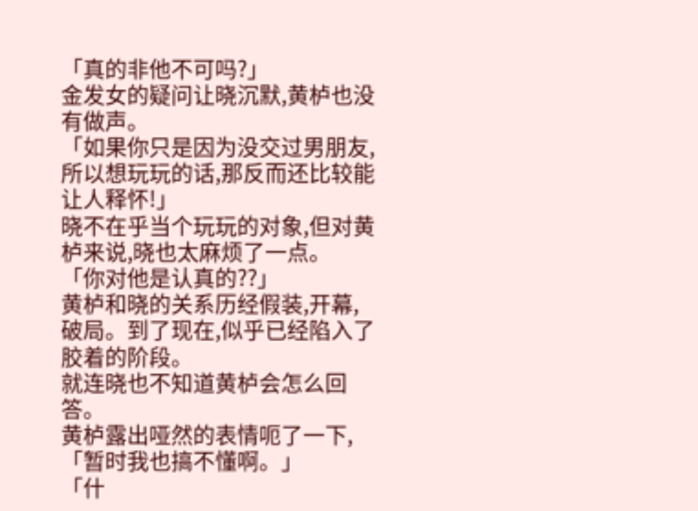「真的非他不可吗?」
金发女的疑问让晓沉默,黄栌也没有做声。
「如果你只是因为没交过男朋友,所以想玩玩的话,那反而还比较能让人释怀!」
晓不在乎当个玩玩的对象,但对黄栌来说,晓也太麻烦了一点。
「你对他是认真的??」
黄栌和晓的关系历经假装,开幕,破局。到了现在,似乎已经陷入了胶着的阶段。
就连晓也不知道黄栌会怎么回答。
黄栌露出哑然的表情呃了一下,
「暂时我也搞不懂啊。」
「什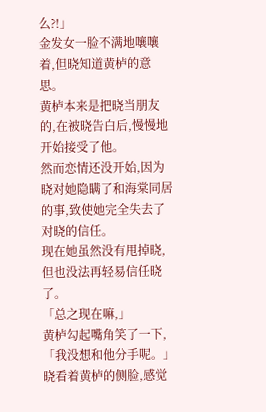么?!」
金发女一脸不满地嚷嚷着,但晓知道黄栌的意思。
黄栌本来是把晓当朋友的,在被晓告白后,慢慢地开始接受了他。
然而恋情还没开始,因为晓对她隐瞒了和海棠同居的事,致使她完全失去了对晓的信任。
现在她虽然没有甩掉晓,但也没法再轻易信任晓了。
「总之现在嘛,」
黄栌勾起嘴角笑了一下,
「我没想和他分手呢。」
晓看着黄栌的侧脸,感觉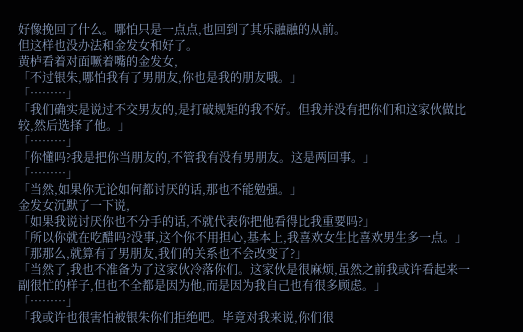好像挽回了什么。哪怕只是一点点,也回到了其乐融融的从前。
但这样也没办法和金发女和好了。
黄栌看着对面噘着嘴的金发女,
「不过银朱,哪怕我有了男朋友,你也是我的朋友哦。」
「………」
「我们确实是说过不交男友的,是打破规矩的我不好。但我并没有把你们和这家伙做比较,然后选择了他。」
「………」
「你懂吗?我是把你当朋友的,不管我有没有男朋友。这是两回事。」
「………」
「当然,如果你无论如何都讨厌的话,那也不能勉强。」
金发女沉默了一下说,
「如果我说讨厌你也不分手的话,不就代表你把他看得比我重要吗?」
「所以你就在吃醋吗?没事,这个你不用担心,基本上,我喜欢女生比喜欢男生多一点。」
「那那么,就算有了男朋友,我们的关系也不会改变了?」
「当然了,我也不准备为了这家伙冷落你们。这家伙是很麻烦,虽然之前我或许看起来一副很忙的样子,但也不全都是因为他,而是因为我自己也有很多顾虑。」
「………」
「我或许也很害怕被银朱你们拒绝吧。毕竟对我来说,你们很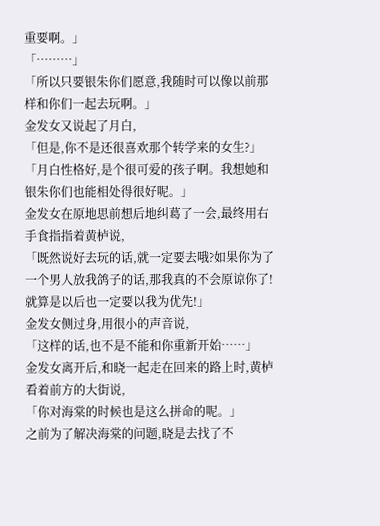重要啊。」
「………」
「所以只要银朱你们愿意,我随时可以像以前那样和你们一起去玩啊。」
金发女又说起了月白,
「但是,你不是还很喜欢那个转学来的女生?」
「月白性格好,是个很可爱的孩子啊。我想她和银朱你们也能相处得很好呢。」
金发女在原地思前想后地纠葛了一会,最终用右手食指指着黄栌说,
「既然说好去玩的话,就一定要去哦?如果你为了一个男人放我鸽子的话,那我真的不会原谅你了!就算是以后也一定要以我为优先!」
金发女侧过身,用很小的声音说,
「这样的话,也不是不能和你重新开始……」
金发女离开后,和晓一起走在回来的路上时,黄栌看着前方的大街说,
「你对海棠的时候也是这么拼命的呢。」
之前为了解决海棠的问题,晓是去找了不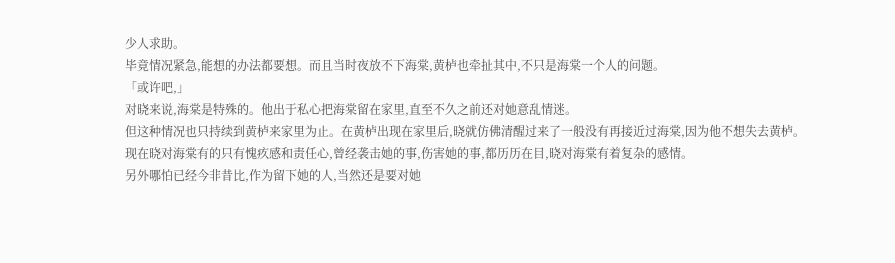少人求助。
毕竟情况紧急,能想的办法都要想。而且当时夜放不下海棠,黄栌也牵扯其中,不只是海棠一个人的问题。
「或许吧,」
对晓来说,海棠是特殊的。他出于私心把海棠留在家里,直至不久之前还对她意乱情迷。
但这种情况也只持续到黄栌来家里为止。在黄栌出现在家里后,晓就仿佛清醒过来了一般没有再接近过海棠,因为他不想失去黄栌。
现在晓对海棠有的只有愧疚感和责任心,曾经袭击她的事,伤害她的事,都历历在目,晓对海棠有着复杂的感情。
另外哪怕已经今非昔比,作为留下她的人,当然还是要对她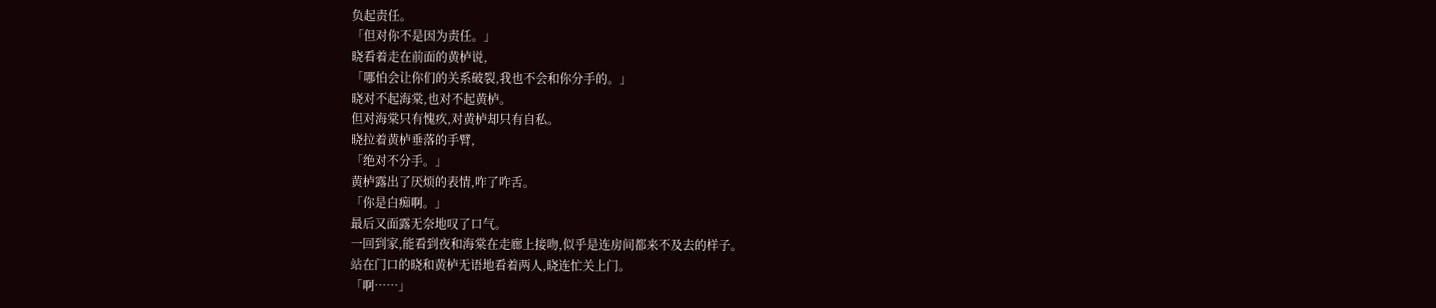负起责任。
「但对你不是因为责任。」
晓看着走在前面的黄栌说,
「哪怕会让你们的关系破裂,我也不会和你分手的。」
晓对不起海棠,也对不起黄栌。
但对海棠只有愧疚,对黄栌却只有自私。
晓拉着黄栌垂落的手臂,
「绝对不分手。」
黄栌露出了厌烦的表情,咋了咋舌。
「你是白痴啊。」
最后又面露无奈地叹了口气。
一回到家,能看到夜和海棠在走廊上接吻,似乎是连房间都来不及去的样子。
站在门口的晓和黄栌无语地看着两人,晓连忙关上门。
「啊……」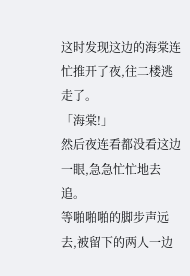这时发现这边的海棠连忙推开了夜,往二楼逃走了。
「海棠!」
然后夜连看都没看这边一眼,急急忙忙地去追。
等啪啪啪的脚步声远去,被留下的两人一边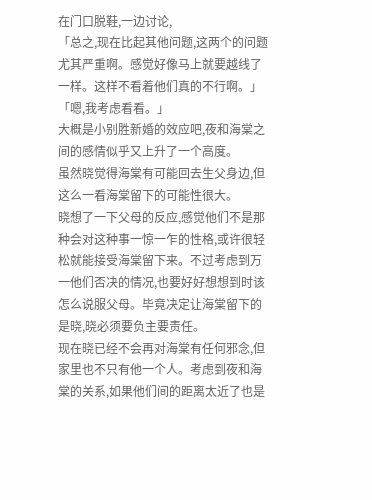在门口脱鞋,一边讨论,
「总之,现在比起其他问题,这两个的问题尤其严重啊。感觉好像马上就要越线了一样。这样不看着他们真的不行啊。」
「嗯,我考虑看看。」
大概是小别胜新婚的效应吧,夜和海棠之间的感情似乎又上升了一个高度。
虽然晓觉得海棠有可能回去生父身边,但这么一看海棠留下的可能性很大。
晓想了一下父母的反应,感觉他们不是那种会对这种事一惊一乍的性格,或许很轻松就能接受海棠留下来。不过考虑到万一他们否决的情况,也要好好想想到时该怎么说服父母。毕竟决定让海棠留下的是晓,晓必须要负主要责任。
现在晓已经不会再对海棠有任何邪念,但家里也不只有他一个人。考虑到夜和海棠的关系,如果他们间的距离太近了也是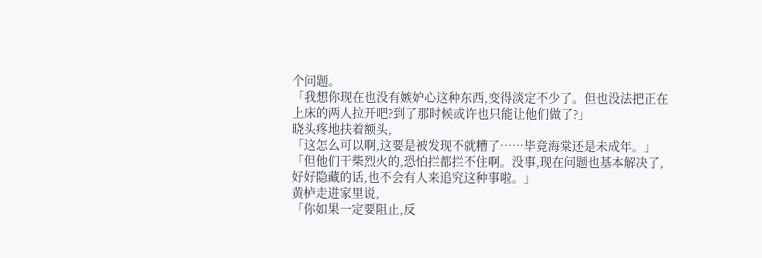个问题。
「我想你现在也没有嫉妒心这种东西,变得淡定不少了。但也没法把正在上床的两人拉开吧?到了那时候或许也只能让他们做了?」
晓头疼地扶着额头,
「这怎么可以啊,这要是被发现不就糟了……毕竟海棠还是未成年。」
「但他们干柴烈火的,恐怕拦都拦不住啊。没事,现在问题也基本解决了,好好隐藏的话,也不会有人来追究这种事啦。」
黄栌走进家里说,
「你如果一定要阻止,反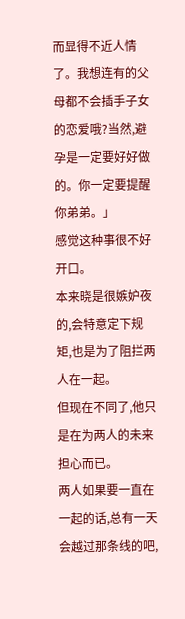而显得不近人情了。我想连有的父母都不会插手子女的恋爱哦?当然,避孕是一定要好好做的。你一定要提醒你弟弟。」
感觉这种事很不好开口。
本来晓是很嫉妒夜的,会特意定下规矩,也是为了阻拦两人在一起。
但现在不同了,他只是在为两人的未来担心而已。
两人如果要一直在一起的话,总有一天会越过那条线的吧,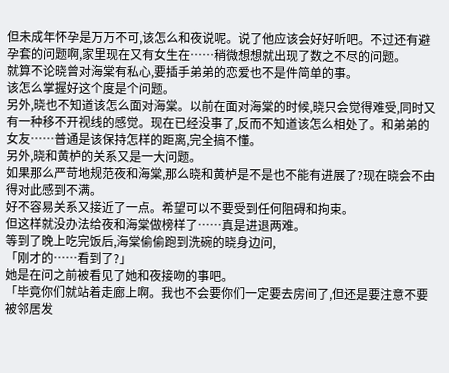但未成年怀孕是万万不可,该怎么和夜说呢。说了他应该会好好听吧。不过还有避孕套的问题啊,家里现在又有女生在……稍微想想就出现了数之不尽的问题。
就算不论晓曾对海棠有私心,要插手弟弟的恋爱也不是件简单的事。
该怎么掌握好这个度是个问题。
另外,晓也不知道该怎么面对海棠。以前在面对海棠的时候,晓只会觉得难受,同时又有一种移不开视线的感觉。现在已经没事了,反而不知道该怎么相处了。和弟弟的女友……普通是该保持怎样的距离,完全搞不懂。
另外,晓和黄栌的关系又是一大问题。
如果那么严苛地规范夜和海棠,那么晓和黄栌是不是也不能有进展了?现在晓会不由得对此感到不满。
好不容易关系又接近了一点。希望可以不要受到任何阻碍和拘束。
但这样就没办法给夜和海棠做榜样了……真是进退两难。
等到了晚上吃完饭后,海棠偷偷跑到洗碗的晓身边问,
「刚才的……看到了?」
她是在问之前被看见了她和夜接吻的事吧。
「毕竟你们就站着走廊上啊。我也不会要你们一定要去房间了,但还是要注意不要被邻居发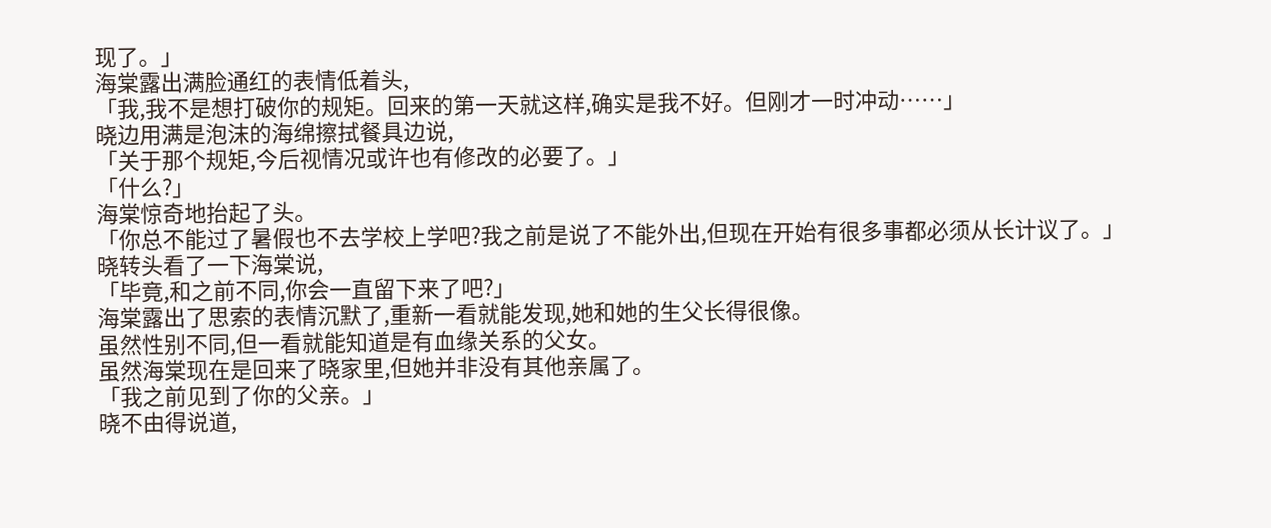现了。」
海棠露出满脸通红的表情低着头,
「我,我不是想打破你的规矩。回来的第一天就这样,确实是我不好。但刚才一时冲动……」
晓边用满是泡沫的海绵擦拭餐具边说,
「关于那个规矩,今后视情况或许也有修改的必要了。」
「什么?」
海棠惊奇地抬起了头。
「你总不能过了暑假也不去学校上学吧?我之前是说了不能外出,但现在开始有很多事都必须从长计议了。」
晓转头看了一下海棠说,
「毕竟,和之前不同,你会一直留下来了吧?」
海棠露出了思索的表情沉默了,重新一看就能发现,她和她的生父长得很像。
虽然性别不同,但一看就能知道是有血缘关系的父女。
虽然海棠现在是回来了晓家里,但她并非没有其他亲属了。
「我之前见到了你的父亲。」
晓不由得说道,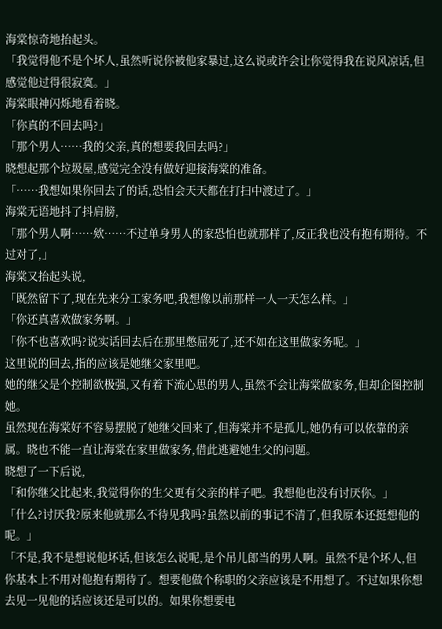海棠惊奇地抬起头。
「我觉得他不是个坏人,虽然听说你被他家暴过,这么说或许会让你觉得我在说风凉话,但感觉他过得很寂寞。」
海棠眼神闪烁地看着晓。
「你真的不回去吗?」
「那个男人……我的父亲,真的想要我回去吗?」
晓想起那个垃圾屋,感觉完全没有做好迎接海棠的准备。
「……我想如果你回去了的话,恐怕会天天都在打扫中渡过了。」
海棠无语地抖了抖肩膀,
「那个男人啊……欸……不过单身男人的家恐怕也就那样了,反正我也没有抱有期待。不过对了,」
海棠又抬起头说,
「既然留下了,现在先来分工家务吧,我想像以前那样一人一天怎么样。」
「你还真喜欢做家务啊。」
「你不也喜欢吗?说实话回去后在那里憋屈死了,还不如在这里做家务呢。」
这里说的回去,指的应该是她继父家里吧。
她的继父是个控制欲极强,又有着下流心思的男人,虽然不会让海棠做家务,但却企图控制她。
虽然现在海棠好不容易摆脱了她继父回来了,但海棠并不是孤儿,她仍有可以依靠的亲属。晓也不能一直让海棠在家里做家务,借此逃避她生父的问题。
晓想了一下后说,
「和你继父比起来,我觉得你的生父更有父亲的样子吧。我想他也没有讨厌你。」
「什么?讨厌我?原来他就那么不待见我吗?虽然以前的事记不清了,但我原本还挺想他的呢。」
「不是,我不是想说他坏话,但该怎么说呢,是个吊儿郎当的男人啊。虽然不是个坏人,但你基本上不用对他抱有期待了。想要他做个称职的父亲应该是不用想了。不过如果你想去见一见他的话应该还是可以的。如果你想要电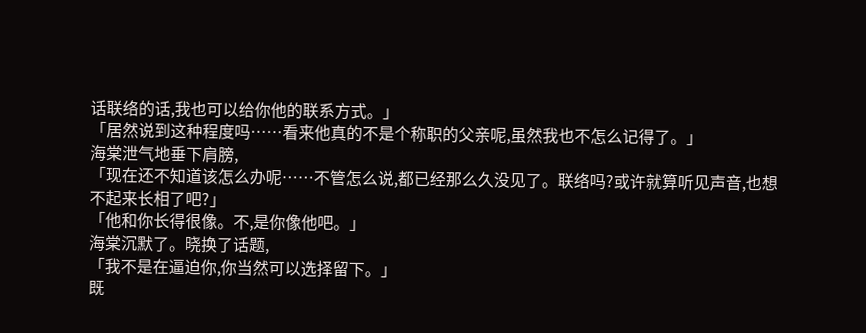话联络的话,我也可以给你他的联系方式。」
「居然说到这种程度吗……看来他真的不是个称职的父亲呢,虽然我也不怎么记得了。」
海棠泄气地垂下肩膀,
「现在还不知道该怎么办呢……不管怎么说,都已经那么久没见了。联络吗?或许就算听见声音,也想不起来长相了吧?」
「他和你长得很像。不,是你像他吧。」
海棠沉默了。晓换了话题,
「我不是在逼迫你,你当然可以选择留下。」
既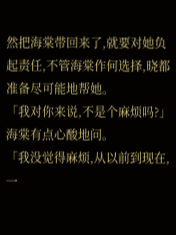然把海棠带回来了,就要对她负起责任,不管海棠作何选择,晓都准备尽可能地帮她。
「我对你来说,不是个麻烦吗?」
海棠有点心酸地问。
「我没觉得麻烦,从以前到现在,一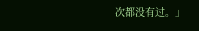次都没有过。」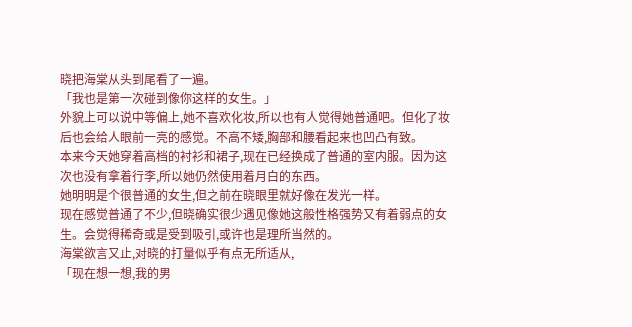晓把海棠从头到尾看了一遍。
「我也是第一次碰到像你这样的女生。」
外貌上可以说中等偏上,她不喜欢化妆,所以也有人觉得她普通吧。但化了妆后也会给人眼前一亮的感觉。不高不矮,胸部和腰看起来也凹凸有致。
本来今天她穿着高档的衬衫和裙子,现在已经换成了普通的室内服。因为这次也没有拿着行李,所以她仍然使用着月白的东西。
她明明是个很普通的女生,但之前在晓眼里就好像在发光一样。
现在感觉普通了不少,但晓确实很少遇见像她这般性格强势又有着弱点的女生。会觉得稀奇或是受到吸引,或许也是理所当然的。
海棠欲言又止,对晓的打量似乎有点无所适从,
「现在想一想,我的男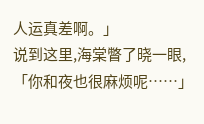人运真差啊。」
说到这里,海棠瞥了晓一眼,
「你和夜也很麻烦呢……」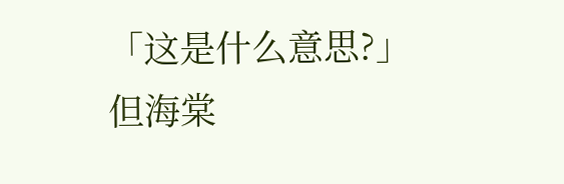「这是什么意思?」
但海棠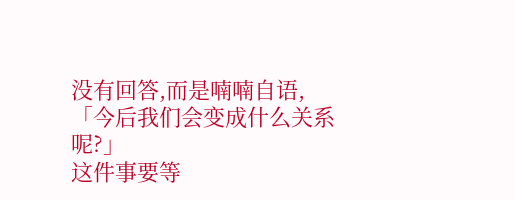没有回答,而是喃喃自语,
「今后我们会变成什么关系呢?」
这件事要等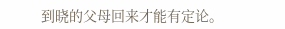到晓的父母回来才能有定论。